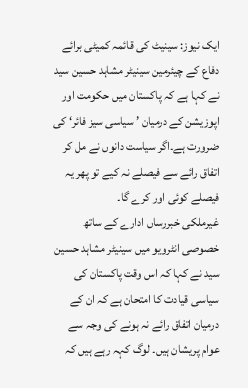ایک نیوز: سینیٹ کی قائمہ کمیٹی برائے دفاع کے چیئرمین سینیٹر مشاہد حسین سید نے کہا ہے کہ پاکستان میں حکومت اور اپوزیشن کے درمیان ’ سیاسی سیز فائر‘ کی ضرورت ہے۔اگر سیاست دانوں نے مل کر اتفاق رائے سے فیصلے نہ کیے تو پھر یہ فیصلے کوئی اور کرے گا۔
غیرملکی خبررساں ادارے کے ساتھ خصوصی انٹرویو میں سینیٹر مشاہد حسین سید نے کہا کہ اس وقت پاکستان کی سیاسی قیادت کا امتحان ہے کہ ان کے درمیان اتفاق رائے نہ ہونے کی وجہ سے عوام پریشان ہیں۔ لوگ کہہ رہے ہیں کہ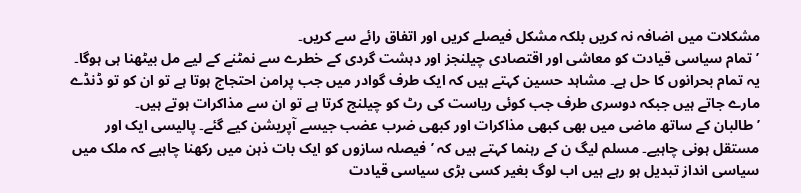مشکلات میں اضافہ نہ کریں بلکہ مشکل فیصلے کریں اور اتفاق رائے سے کریں۔
’تمام سیاسی قیادت کو معاشی اور اقتصادی چیلنجز اور دہشت گردی کے خطرے سے نمٹنے کے لیے مل بیٹھنا ہی ہوگا۔ یہ تمام بحرانوں کا حل ہے۔ مشاہد حسین کہتے ہیں کہ ایک طرف گوادر میں جب پرامن احتجاج ہوتا ہے تو ان کو تو ڈنڈے مارے جاتے ہیں جبکہ دوسری طرف جب کوئی ریاست کی رٹ کو چیلنج کرتا ہے تو ان سے مذاکرات ہوتے ہیں۔
’طالبان کے ساتھ ماضی میں بھی کبھی مذاکرات اور کبھی ضرب عضب جیسے آپریشن کیے گئے۔ پالیسی ایک اور مستقل ہونی چاہیے۔ مسلم لیگ ن کے رہنما کہتے ہیں کہ ’فیصلہ سازوں کو ایک بات ذہن میں رکھنا چاہیے کہ ملک میں سیاسی انداز تبدیل ہو رہے ہیں اب لوگ بغیر کسی بڑی سیاسی قیادت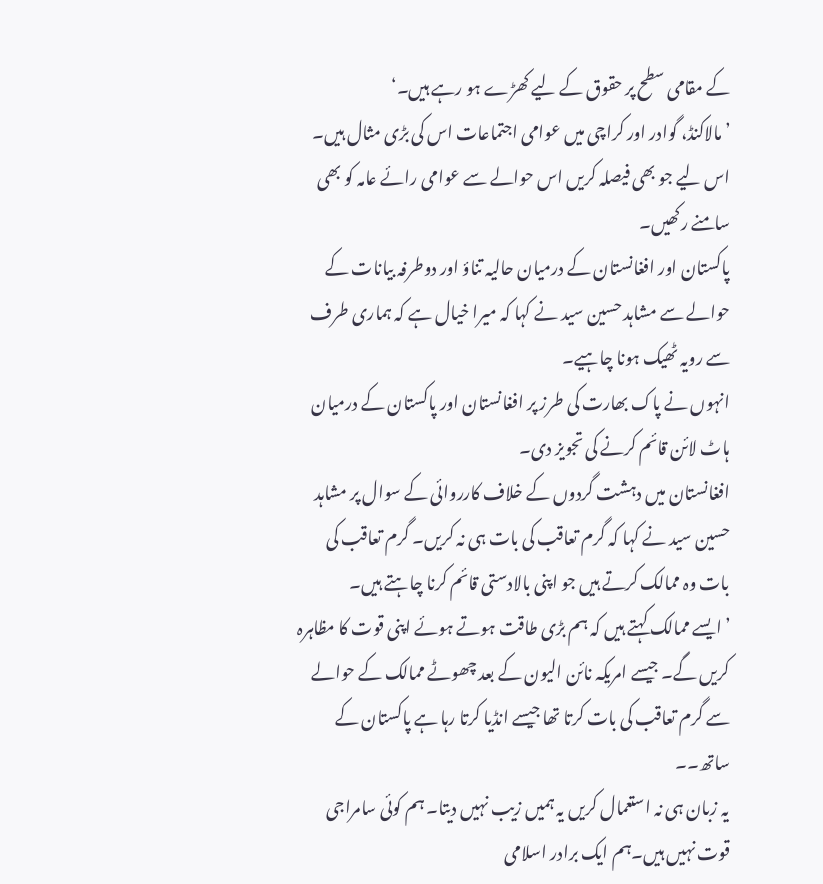کے مقامی سطح پر حقوق کے لیے کھڑے ہو رہے ہیں۔‘
’مالاکنڈ، گوادر اور کراچی میں عوامی اجتماعات اس کی بڑی مثال ہیں۔ اس لیے جو بھی فیصلہ کریں اس حوالے سے عوامی رائے عامہ کو بھی سامنے رکھیں۔
پاکستان اور افغانستان کے درمیان حالیہ تناؤ اور دوطرفہ بیانات کے حوالے سے مشاہد حسین سید نے کہا کہ میرا خیال ہے کہ ہماری طرف سے رویہ ٹھیک ہونا چاہیے۔
انہوں نے پاک بھارت کی طرز پر افغانستان اور پاکستان کے درمیان ہاٹ لائن قائم کرنے کی تجویز دی۔
افغانستان میں دہشت گردوں کے خلاف کارروائی کے سوال پر مشاہد حسین سید نے کہا کہ گرم تعاقب کی بات ہی نہ کریں۔ گرم تعاقب کی بات وہ ممالک کرتے ہیں جو اپنی بالادستی قائم کرنا چاہتے ہیں۔
’ایسے ممالک کہتے ہیں کہ ہم بڑی طاقت ہوتے ہوئے اپنی قوت کا مظاہرہ کریں گے۔ جیسے امریکہ نائن الیون کے بعد چھوٹے ممالک کے حوالے سے گرم تعاقب کی بات کرتا تھا جیسے انڈیا کرتا رہا ہے پاکستان کے ساتھ۔۔
یہ زبان ہی نہ استعمال کریں یہ ہمیں زیب نہیں دیتا۔ ہم کوئی سامراجی قوت نہیں ہیں۔ہم ایک برادر اسلامی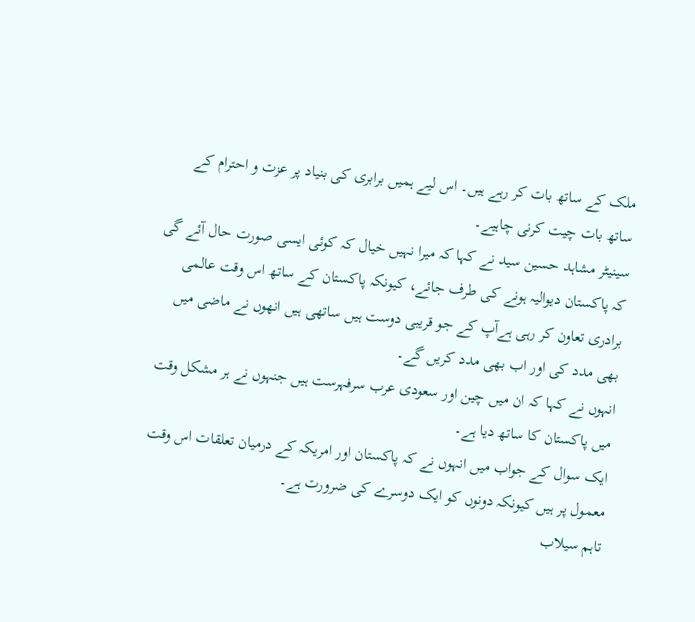ملک کے ساتھ بات کر رہے ہیں۔ اس لیے ہمیں برابری کی بنیاد پر عزت و احترام کے ساتھ بات چیت کرنی چاہیے۔
سینیٹر مشاہد حسین سید نے کہا کہ میرا نہیں خیال کہ کوئی ایسی صورت حال آئے گی کہ پاکستان دیوالیہ ہونے کی طرف جائے، کیونکہ پاکستان کے ساتھ اس وقت عالمی برادری تعاون کر رہی ہےآپ کے جو قریبی دوست ہیں ساتھی ہیں انھوں نے ماضی میں بھی مدد کی اور اب بھی مدد کریں گے۔
انہوں نے کہا کہ ان میں چین اور سعودی عرب سرفہرست ہیں جنہوں نے ہر مشکل وقت میں پاکستان کا ساتھ دیا ہے۔
ایک سوال کے جواب میں انہوں نے کہ پاکستان اور امریکہ کے درمیان تعلقات اس وقت معمول پر ہیں کیونکہ دونوں کو ایک دوسرے کی ضرورت ہے۔
تاہم سیلاب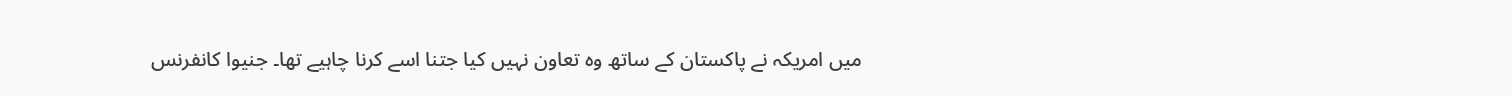میں امریکہ نے پاکستان کے ساتھ وہ تعاون نہیں کیا جتنا اسے کرنا چاہیے تھا۔ جنیوا کانفرنس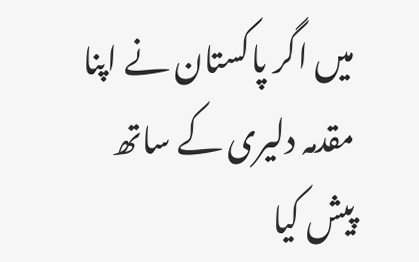میں اگر پاکستان نے اپنا مقدمہ دلیری کے ساتھ پیش کیا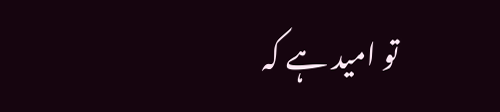تو امید ہے کہ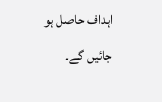اہداف حاصل ہو جائیں گے۔